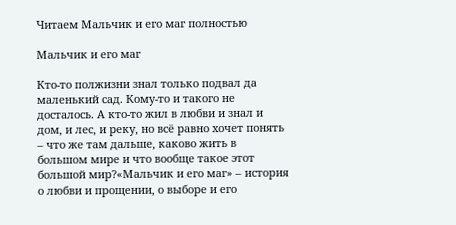Читаем Мальчик и его маг полностью

Мальчик и его маг

Кто-то полжизни знал только подвал да маленький сад. Кому-то и такого не досталось. А кто-то жил в любви и знал и дом, и лес, и реку, но всё равно хочет понять – что же там дальше, каково жить в большом мире и что вообще такое этот большой мир?«Мальчик и его маг» – история о любви и прощении, о выборе и его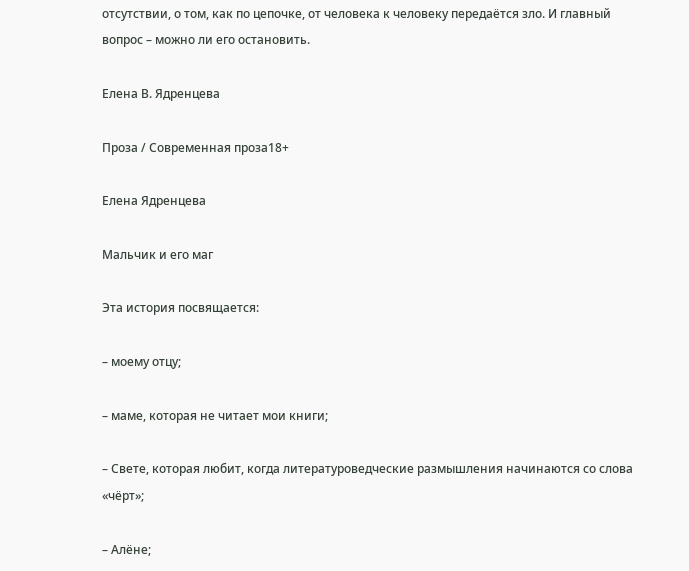отсутствии, о том, как по цепочке, от человека к человеку передаётся зло. И главный вопрос – можно ли его остановить.

Елена В. Ядренцева

Проза / Современная проза18+

Елена Ядренцева

Мальчик и его маг

Эта история посвящается:

– моему отцу;

– маме, которая не читает мои книги;

– Свете, которая любит, когда литературоведческие размышления начинаются со слова «чёрт»;

– Алёне;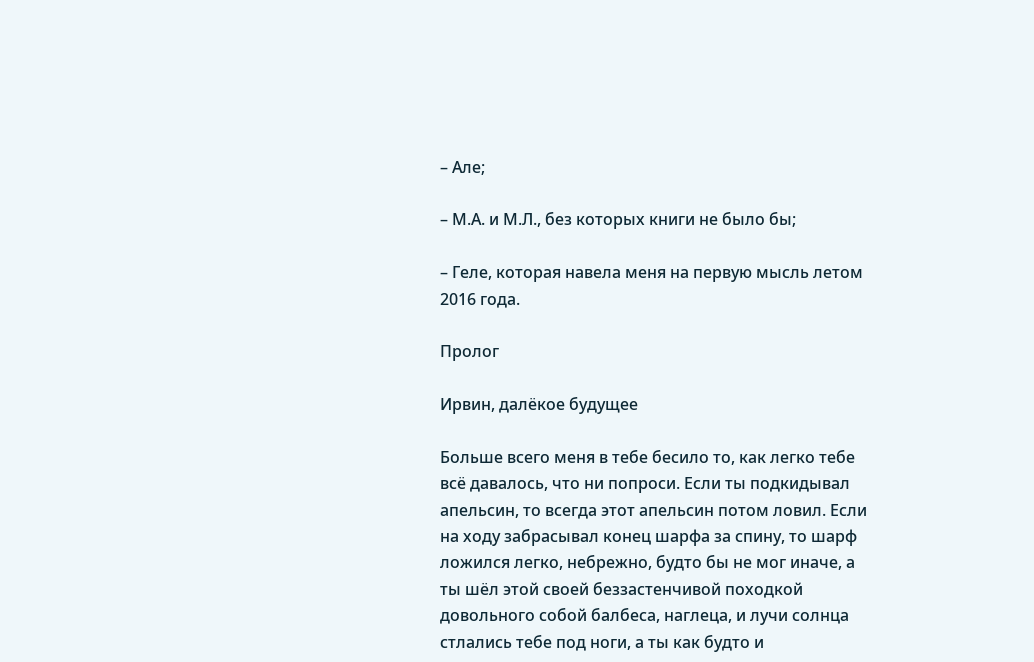– Але;

– М.А. и М.Л., без которых книги не было бы;

– Геле, которая навела меня на первую мысль летом 2016 года.

Пролог

Ирвин, далёкое будущее

Больше всего меня в тебе бесило то, как легко тебе всё давалось, что ни попроси. Если ты подкидывал апельсин, то всегда этот апельсин потом ловил. Если на ходу забрасывал конец шарфа за спину, то шарф ложился легко, небрежно, будто бы не мог иначе, а ты шёл этой своей беззастенчивой походкой довольного собой балбеса, наглеца, и лучи солнца стлались тебе под ноги, а ты как будто и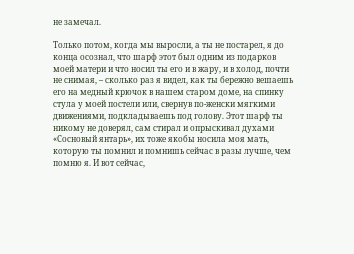не замечал.

Только потом, когда мы выросли, а ты не постарел, я до конца осознал, что шарф этот был одним из подарков моей матери и что носил ты его и в жару, и в холод, почти не снимая, – сколько раз я видел, как ты бережно вешаешь его на медный крючок в нашем старом доме, на спинку стула у моей постели или, свернув по-женски мягкими движениями, подкладываешь под голову. Этот шарф ты никому не доверял, сам стирал и опрыскивал духами «Сосновый янтарь», их тоже якобы носила моя мать, которую ты помнил и помнишь сейчас в разы лучше, чем помню я. И вот сейчас,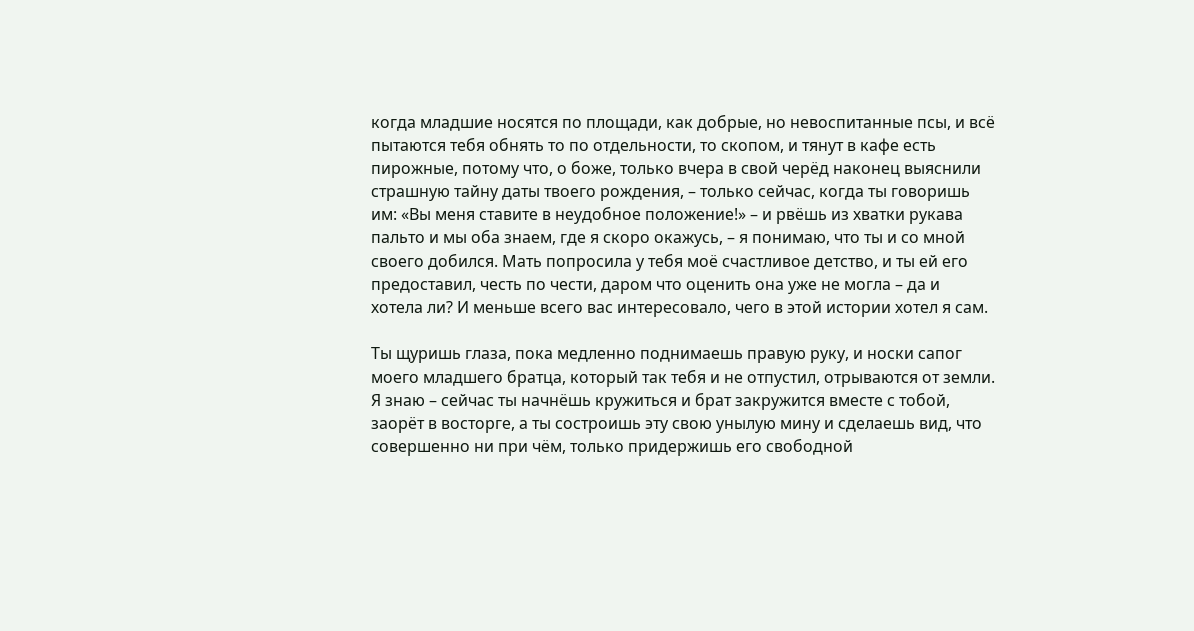когда младшие носятся по площади, как добрые, но невоспитанные псы, и всё пытаются тебя обнять то по отдельности, то скопом, и тянут в кафе есть пирожные, потому что, о боже, только вчера в свой черёд наконец выяснили страшную тайну даты твоего рождения, – только сейчас, когда ты говоришь им: «Вы меня ставите в неудобное положение!» – и рвёшь из хватки рукава пальто и мы оба знаем, где я скоро окажусь, – я понимаю, что ты и со мной своего добился. Мать попросила у тебя моё счастливое детство, и ты ей его предоставил, честь по чести, даром что оценить она уже не могла – да и хотела ли? И меньше всего вас интересовало, чего в этой истории хотел я сам.

Ты щуришь глаза, пока медленно поднимаешь правую руку, и носки сапог моего младшего братца, который так тебя и не отпустил, отрываются от земли. Я знаю – сейчас ты начнёшь кружиться и брат закружится вместе с тобой, заорёт в восторге, а ты состроишь эту свою унылую мину и сделаешь вид, что совершенно ни при чём, только придержишь его свободной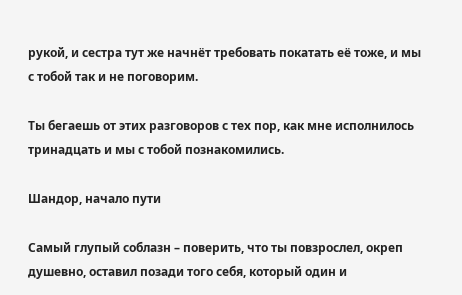рукой, и сестра тут же начнёт требовать покатать её тоже, и мы с тобой так и не поговорим.

Ты бегаешь от этих разговоров с тех пор, как мне исполнилось тринадцать и мы с тобой познакомились.

Шандор, начало пути

Самый глупый соблазн – поверить, что ты повзрослел, окреп душевно, оставил позади того себя, который один и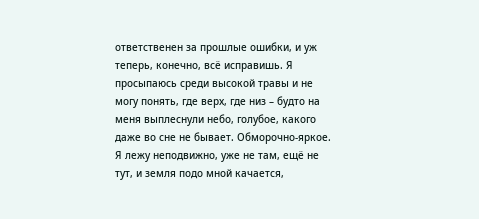ответственен за прошлые ошибки, и уж теперь, конечно, всё исправишь. Я просыпаюсь среди высокой травы и не могу понять, где верх, где низ – будто на меня выплеснули небо, голубое, какого даже во сне не бывает. Обморочно-яркое. Я лежу неподвижно, уже не там, ещё не тут, и земля подо мной качается,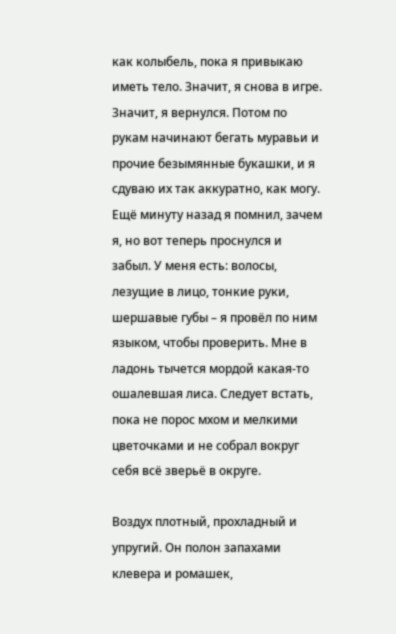как колыбель, пока я привыкаю иметь тело. Значит, я снова в игре. Значит, я вернулся. Потом по рукам начинают бегать муравьи и прочие безымянные букашки, и я сдуваю их так аккуратно, как могу. Ещё минуту назад я помнил, зачем я, но вот теперь проснулся и забыл. У меня есть: волосы, лезущие в лицо, тонкие руки, шершавые губы – я провёл по ним языком, чтобы проверить. Мне в ладонь тычется мордой какая-то ошалевшая лиса. Следует встать, пока не порос мхом и мелкими цветочками и не собрал вокруг себя всё зверьё в округе.

Воздух плотный, прохладный и упругий. Он полон запахами клевера и ромашек,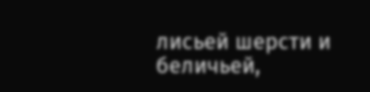лисьей шерсти и беличьей,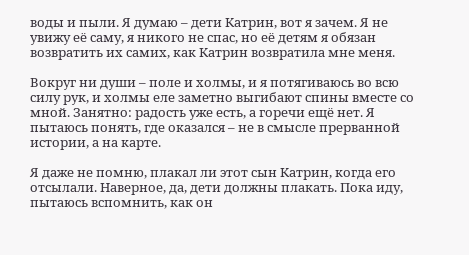воды и пыли. Я думаю – дети Катрин, вот я зачем. Я не увижу её саму, я никого не спас, но её детям я обязан возвратить их самих, как Катрин возвратила мне меня.

Вокруг ни души – поле и холмы, и я потягиваюсь во всю силу рук, и холмы еле заметно выгибают спины вместе со мной. Занятно: радость уже есть, а горечи ещё нет. Я пытаюсь понять, где оказался – не в смысле прерванной истории, а на карте.

Я даже не помню, плакал ли этот сын Катрин, когда его отсылали. Наверное, да, дети должны плакать. Пока иду, пытаюсь вспомнить, как он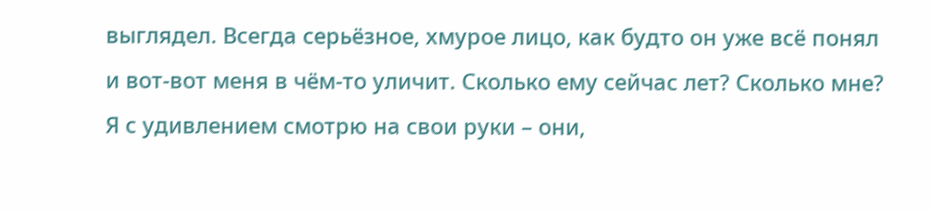выглядел. Всегда серьёзное, хмурое лицо, как будто он уже всё понял и вот-вот меня в чём-то уличит. Сколько ему сейчас лет? Сколько мне? Я с удивлением смотрю на свои руки – они,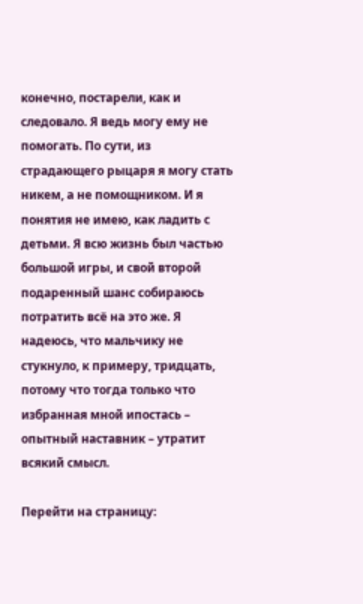конечно, постарели, как и следовало. Я ведь могу ему не помогать. По сути, из страдающего рыцаря я могу стать никем, а не помощником. И я понятия не имею, как ладить с детьми. Я всю жизнь был частью большой игры, и свой второй подаренный шанс собираюсь потратить всё на это же. Я надеюсь, что мальчику не стукнуло, к примеру, тридцать, потому что тогда только что избранная мной ипостась – опытный наставник – утратит всякий смысл.

Перейти на страницу: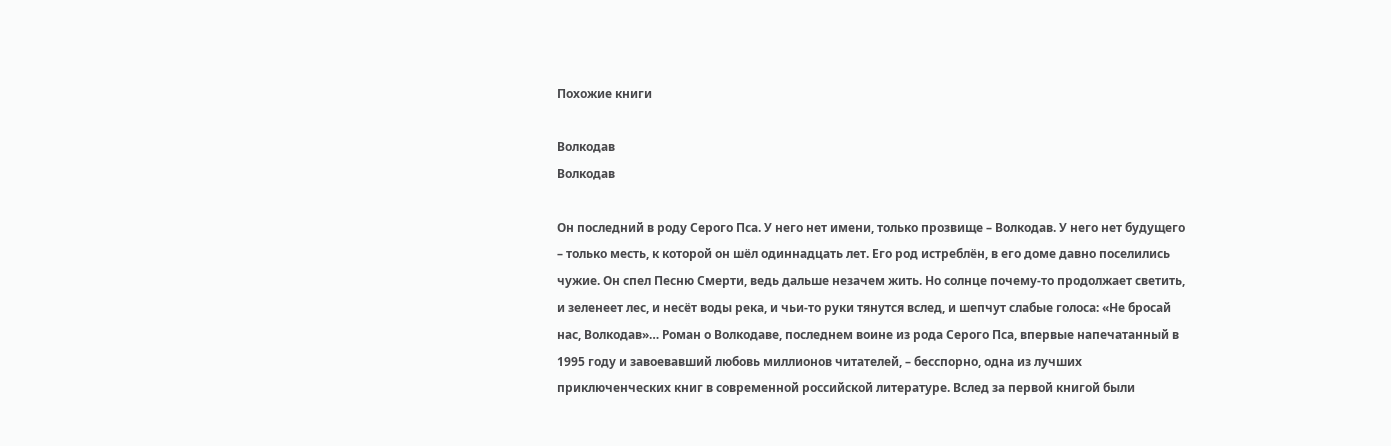Похожие книги

Волкодав
Волкодав

Он последний в роду Серого Пса. У него нет имени, только прозвище – Волкодав. У него нет будущего – только месть, к которой он шёл одиннадцать лет. Его род истреблён, в его доме давно поселились чужие. Он спел Песню Смерти, ведь дальше незачем жить. Но солнце почему-то продолжает светить, и зеленеет лес, и несёт воды река, и чьи-то руки тянутся вслед, и шепчут слабые голоса: «Не бросай нас, Волкодав»… Роман о Волкодаве, последнем воине из рода Серого Пса, впервые напечатанный в 1995 году и завоевавший любовь миллионов читателей, – бесспорно, одна из лучших приключенческих книг в современной российской литературе. Вслед за первой книгой были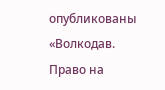опубликованы «Волкодав. Право на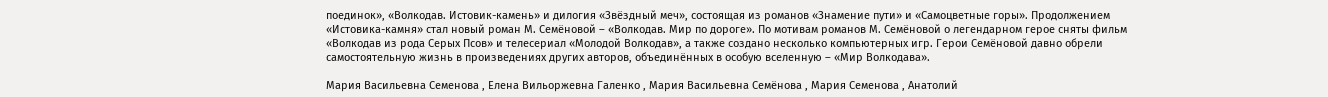поединок», «Волкодав. Истовик-камень» и дилогия «Звёздный меч», состоящая из романов «Знамение пути» и «Самоцветные горы». Продолжением «Истовика-камня» стал новый роман М. Семёновой – «Волкодав. Мир по дороге». По мотивам романов М. Семёновой о легендарном герое сняты фильм «Волкодав из рода Серых Псов» и телесериал «Молодой Волкодав», а также создано несколько компьютерных игр. Герои Семёновой давно обрели самостоятельную жизнь в произведениях других авторов, объединённых в особую вселенную – «Мир Волкодава».

Мария Васильевна Семенова , Елена Вильоржевна Галенко , Мария Васильевна Семёнова , Мария Семенова , Анатолий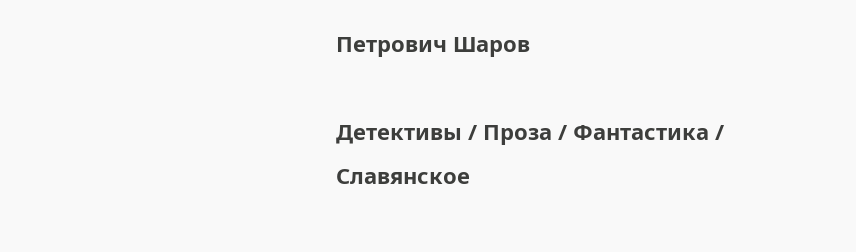Петрович Шаров

Детективы / Проза / Фантастика / Славянское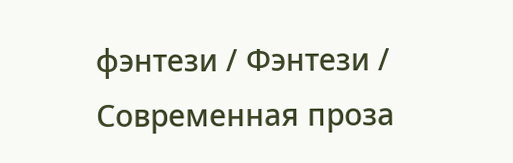фэнтези / Фэнтези / Современная проза